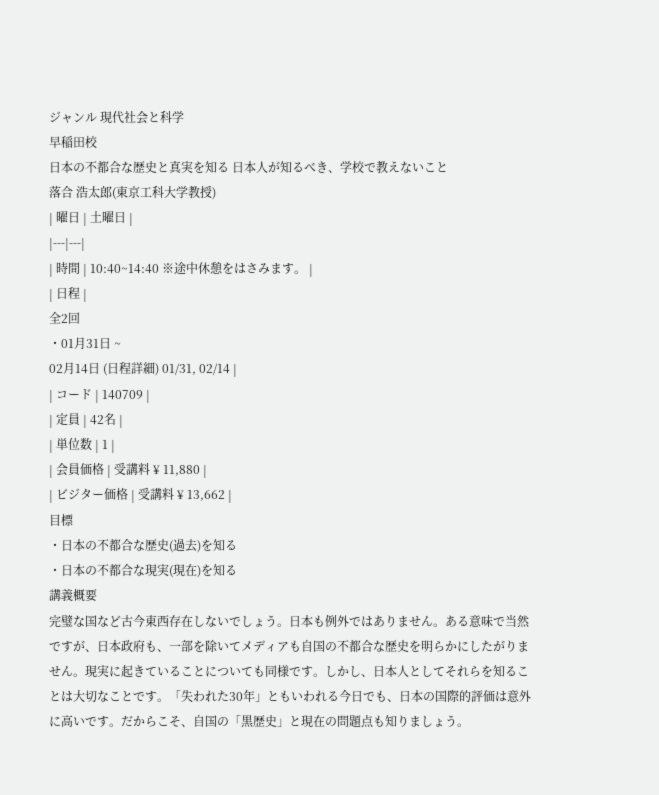ジャンル 現代社会と科学
早稲田校
日本の不都合な歴史と真実を知る 日本人が知るべき、学校で教えないこと
落合 浩太郎(東京工科大学教授)
| 曜日 | 土曜日 |
|---|---|
| 時間 | 10:40~14:40 ※途中休憩をはさみます。 |
| 日程 |
全2回
・01月31日 ~
02月14日 (日程詳細) 01/31, 02/14 |
| コード | 140709 |
| 定員 | 42名 |
| 単位数 | 1 |
| 会員価格 | 受講料 ¥ 11,880 |
| ビジター価格 | 受講料 ¥ 13,662 |
目標
・日本の不都合な歴史(過去)を知る
・日本の不都合な現実(現在)を知る
講義概要
完璧な国など古今東西存在しないでしょう。日本も例外ではありません。ある意味で当然ですが、日本政府も、一部を除いてメディアも自国の不都合な歴史を明らかにしたがりません。現実に起きていることについても同様です。しかし、日本人としてそれらを知ることは大切なことです。「失われた30年」ともいわれる今日でも、日本の国際的評価は意外に高いです。だからこそ、自国の「黒歴史」と現在の問題点も知りましょう。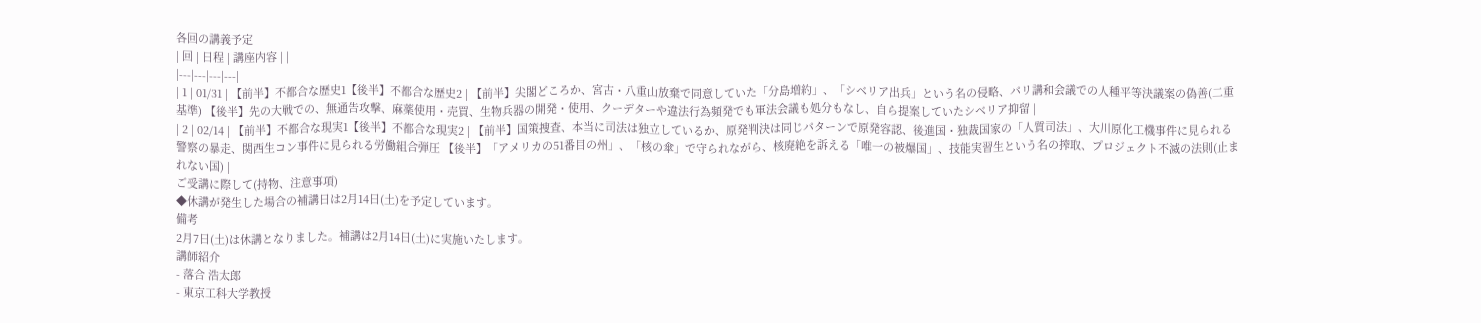各回の講義予定
| 回 | 日程 | 講座内容 | |
|---|---|---|---|
| 1 | 01/31 | 【前半】不都合な歴史1【後半】不都合な歴史2 | 【前半】尖閣どころか、宮古・八重山放棄で同意していた「分島増約」、「シベリア出兵」という名の侵略、パリ講和会議での人種平等決議案の偽善(二重基準) 【後半】先の大戦での、無通告攻撃、麻薬使用・売買、生物兵器の開発・使用、クーデターや違法行為頻発でも軍法会議も処分もなし、自ら提案していたシベリア抑留 |
| 2 | 02/14 | 【前半】不都合な現実1【後半】不都合な現実2 | 【前半】国策捜査、本当に司法は独立しているか、原発判決は同じパターンで原発容認、後進国・独裁国家の「人質司法」、大川原化工機事件に見られる警察の暴走、関西生コン事件に見られる労働組合弾圧 【後半】「アメリカの51番目の州」、「核の傘」で守られながら、核廃絶を訴える「唯一の被爆国」、技能実習生という名の搾取、プロジェクト不滅の法則(止まれない国) |
ご受講に際して(持物、注意事項)
◆休講が発生した場合の補講日は2月14日(土)を予定しています。
備考
2月7日(土)は休講となりました。補講は2月14日(土)に実施いたします。
講師紹介
- 落合 浩太郎
- 東京工科大学教授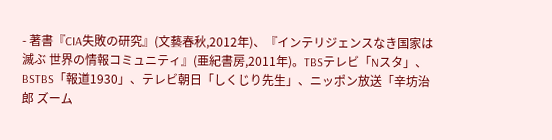- 著書『CIA失敗の研究』(文藝春秋,2012年)、『インテリジェンスなき国家は滅ぶ 世界の情報コミュニティ』(亜紀書房,2011年)。TBSテレビ「Nスタ」、BSTBS「報道1930」、テレビ朝日「しくじり先生」、ニッポン放送「辛坊治郎 ズーム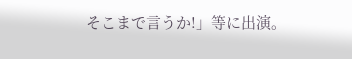そこまで言うか!」等に出演。